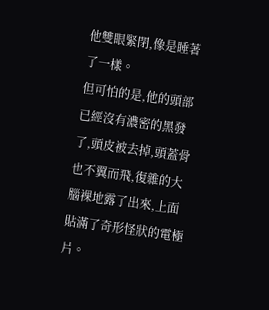他雙眼緊閉,像是睡著了一樣。
但可怕的是,他的頭部已經沒有濃密的黑發了,頭皮被去掉,頭蓋骨也不翼而飛,復雜的大腦裸地露了出來,上面貼滿了奇形怪狀的電極片。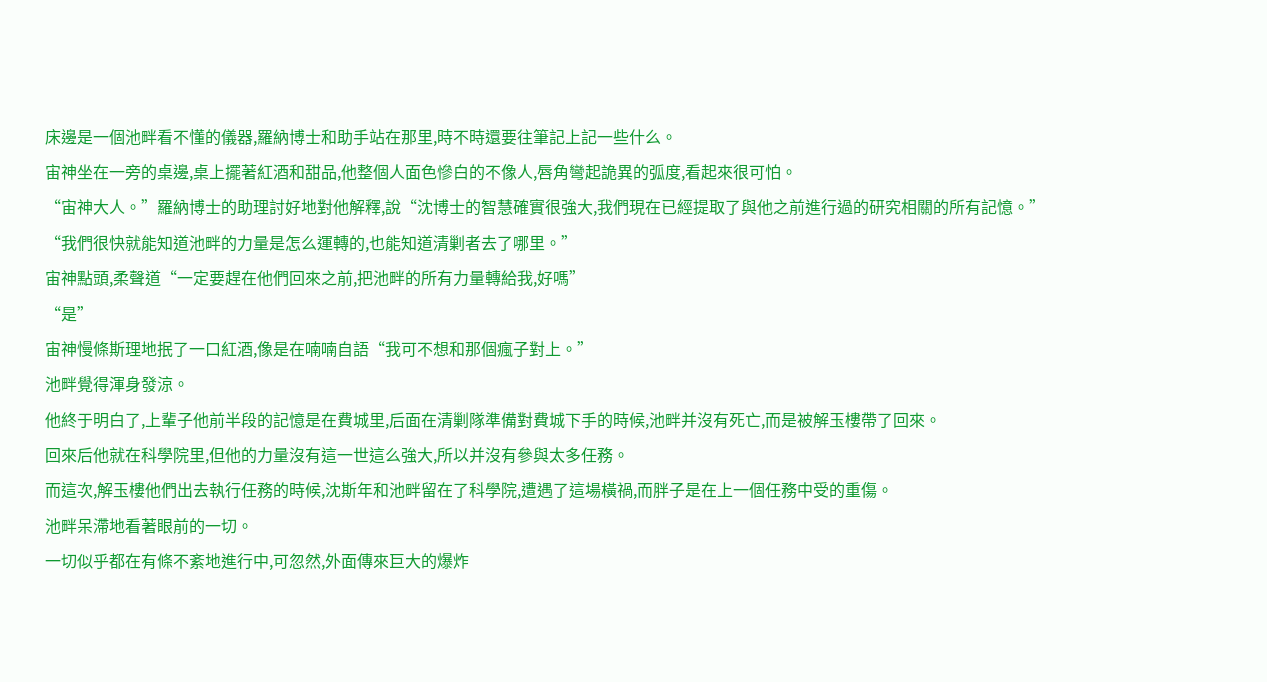床邊是一個池畔看不懂的儀器,羅納博士和助手站在那里,時不時還要往筆記上記一些什么。
宙神坐在一旁的桌邊,桌上擺著紅酒和甜品,他整個人面色慘白的不像人,唇角彎起詭異的弧度,看起來很可怕。
“宙神大人。”羅納博士的助理討好地對他解釋,說“沈博士的智慧確實很強大,我們現在已經提取了與他之前進行過的研究相關的所有記憶。”
“我們很快就能知道池畔的力量是怎么運轉的,也能知道清剿者去了哪里。”
宙神點頭,柔聲道“一定要趕在他們回來之前,把池畔的所有力量轉給我,好嗎”
“是”
宙神慢條斯理地抿了一口紅酒,像是在喃喃自語“我可不想和那個瘋子對上。”
池畔覺得渾身發涼。
他終于明白了,上輩子他前半段的記憶是在費城里,后面在清剿隊準備對費城下手的時候,池畔并沒有死亡,而是被解玉樓帶了回來。
回來后他就在科學院里,但他的力量沒有這一世這么強大,所以并沒有參與太多任務。
而這次,解玉樓他們出去執行任務的時候,沈斯年和池畔留在了科學院,遭遇了這場橫禍,而胖子是在上一個任務中受的重傷。
池畔呆滯地看著眼前的一切。
一切似乎都在有條不紊地進行中,可忽然,外面傳來巨大的爆炸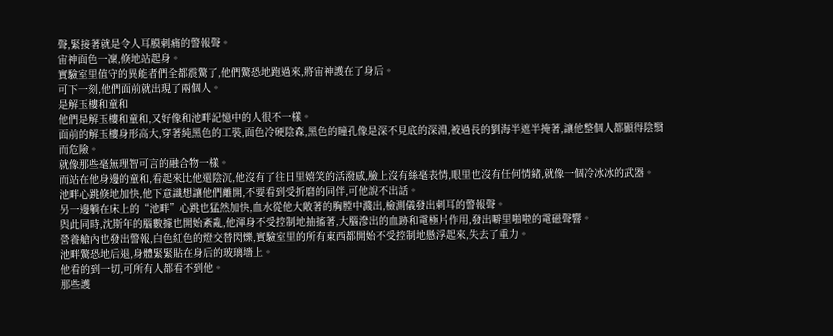聲,緊接著就是令人耳膜刺痛的警報聲。
宙神面色一凜,倏地站起身。
實驗室里值守的異能者們全都震驚了,他們驚恐地跑過來,將宙神護在了身后。
可下一刻,他們面前就出現了兩個人。
是解玉樓和童和
他們是解玉樓和童和,又好像和池畔記憶中的人很不一樣。
面前的解玉樓身形高大,穿著純黑色的工裝,面色冷硬陰森,黑色的瞳孔像是深不見底的深淵,被過長的劉海半遮半掩著,讓他整個人都顯得陰翳而危險。
就像那些毫無理智可言的融合物一樣。
而站在他身邊的童和,看起來比他還陰沉,他沒有了往日里嬉笑的活潑感,臉上沒有絲毫表情,眼里也沒有任何情緒,就像一個冷冰冰的武器。
池畔心跳倏地加快,他下意識想讓他們離開,不要看到受折磨的同伴,可他說不出話。
另一邊躺在床上的“池畔”心跳也猛然加快,血水從他大敞著的胸膛中濺出,檢測儀發出刺耳的警報聲。
與此同時,沈斯年的腦數據也開始紊亂,他渾身不受控制地抽搐著,大腦滲出的血跡和電極片作用,發出噼里啪啦的電磁聲響。
營養艙內也發出警報,白色紅色的燈交替閃爍,實驗室里的所有東西都開始不受控制地懸浮起來,失去了重力。
池畔驚恐地后退,身體緊緊貼在身后的玻璃墻上。
他看的到一切,可所有人都看不到他。
那些護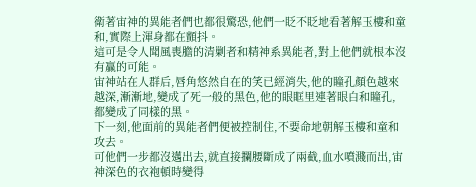衛著宙神的異能者們也都很驚恐,他們一眨不眨地看著解玉樓和童和,實際上渾身都在顫抖。
這可是令人聞風喪膽的清剿者和精神系異能者,對上他們就根本沒有贏的可能。
宙神站在人群后,唇角悠然自在的笑已經消失,他的瞳孔顏色越來越深,漸漸地,變成了死一般的黑色,他的眼眶里連著眼白和瞳孔,都變成了同樣的黑。
下一刻,他面前的異能者們便被控制住,不要命地朝解玉樓和童和攻去。
可他們一步都沒邁出去,就直接攔腰斷成了兩截,血水噴濺而出,宙神深色的衣袍頓時變得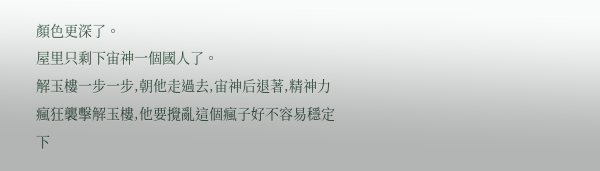顏色更深了。
屋里只剩下宙神一個國人了。
解玉樓一步一步,朝他走過去,宙神后退著,精神力瘋狂襲擊解玉樓,他要攪亂這個瘋子好不容易穩定下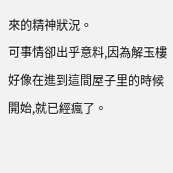來的精神狀況。
可事情卻出乎意料,因為解玉樓好像在進到這間屋子里的時候開始,就已經瘋了。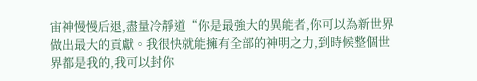宙神慢慢后退,盡量冷靜道“你是最強大的異能者,你可以為新世界做出最大的貢獻。我很快就能擁有全部的神明之力,到時候整個世界都是我的,我可以封你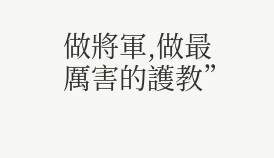做將軍,做最厲害的護教”